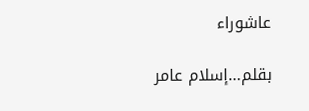عاشوراء

بقلم…إسلام عامر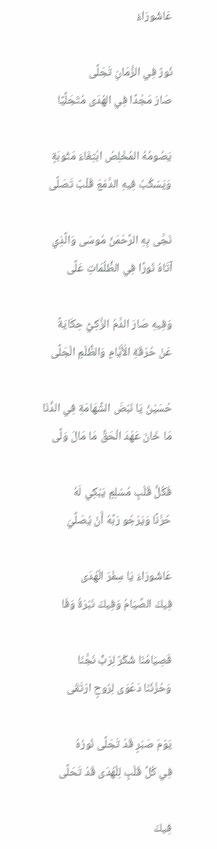عَاشُورَاءُ

نُورٌ فِي الزَّمَانِ تَجَلَّى
صَارَ مَجْدًا فِي الهُدَى مُتَجَلِّيًا

يَصُومُهُ المُخْلِصُ ابْتِغَاءَ مَثُوبَةٍ
وَيَسْكُبُ فِيهِ الدَّمْعَ قَلْبٌ تَصَلَّى

نَجَّى بِهِ الرَّحْمَنُ مُوسَى وَالَّذِي
آتَاهُ نُورًا فِي الظُّلُمَاتِ عَلَّى

وَفِيهِ صَارَ الدَّمُ الزَّكِيُّ حِكَايَةً
عَنْ حُرْقَةِ الْأَيَّامِ وَالظُّلْمِ الْجَلَّى

حُسَيْنُ يَا نَبْضَ الشَّهَامَةِ فِي الدُّنَا
مَا خَانَ عَهْدَ الْحَقِّ مَا مَالَ وَلَّى

فَكُلُّ قَلْبٍ مُسْلِمٍ يَبْكِي لَهُ
حُزْنًا وَيَرْجُو رَبَّهُ أَنْ يُصَلِّيَ

عَاشُورَاءَ يَا سِفْرَ الْهُدَى
فِيكَ الصِّيَامُ وَفِيكَ نَبْرَةُ وَفَا

فَصِيَامُنَا شُكْرٌ لِرَبٍّ نَجَّنَا
وَحُزْنُنَا دَعْوَى لِرُوحٍ ارْتَقَى

يَوْمَ صَبْرٍ قَدْ تَجَلَّى نُورُهُ
فِي كُلِّ قَلْبٍ لِلْهُدَى قَدْ تَحَلَّى

فِيكَ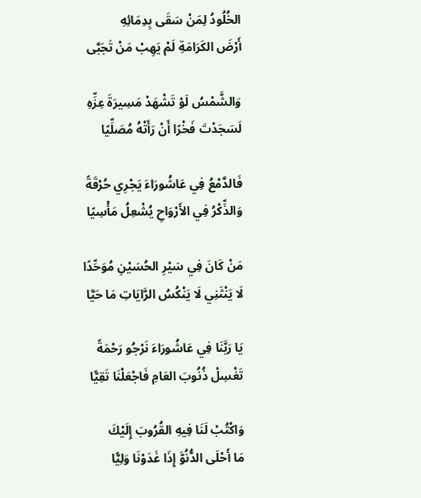الخُلُودُ لِمَنْ سَقَى بِدِمَائِهِ
أَرْضَ الكَرَامَةِ لَمْ يَهِبْ مَنْ تَجَبَّى

وَالشَّمْسُ لَوْ تَشْهَدْ مَسِيرَةَ عِزِّهِ
لَسَجَدْتَ فَخْرًا أَنْ رَأَتْهُ مُصَلِّيًا

فَالدَّمْعُ فِي عَاشُورَاءَ يَجْرِي حُرْقَةً
وَالذِّكْرُ فِي الأَرْوَاحِ يُشْعِلُ مَأْسِيًا

مَنْ كَانَ فِي سَيْرِ الحُسَيْنِ مُوَحِّدًا
لَا يَنْثَنِي لَا يَنْكُسُ الرَّايَاتِ مَا حَيَّا

يَا رَبَّنَا فِي عَاشُورَاءَ نَرْجُو رَحْمَةً
تَغْسِلْ ذُنُوبَ العَامِ فَاجْعَلْنَا تَقِيًّا

وَاكْتُبْ لَنَا فِيهِ القُرُوبَ إِلَيْكَ
مَا أَحْلَى الدُّنُوَّ إِذَا غَدَوْنَا وَلِيًّا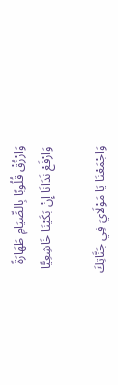وَارْزُقْ قُلُوبًا بِالصِّيَامِ طَهَارَةً
وَارْفَعْ نَدَانَا إِنْ بَكَيْنَا خَاشِعِيًّا

وَاجْمَعْنَا يَا مَوْلَايَ فِي جَنَّاتِكَ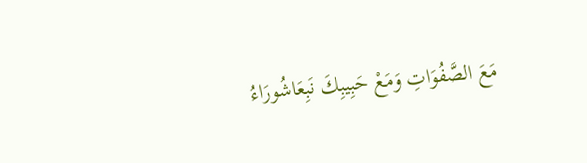مَعَ الصَّفُوَاتِ وَمَعْ حَبِيبِكَ نَبِعَاشُورَاءُ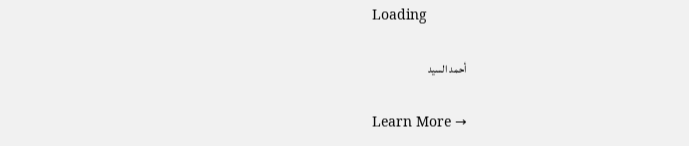Loading

أحمد السيد

Learn More →